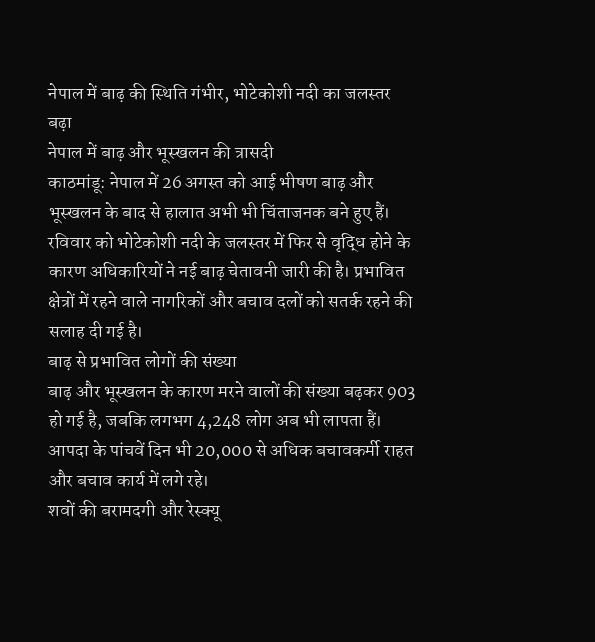नेपाल में बाढ़ की स्थिति गंभीर, भोटेकोशी नदी का जलस्तर बढ़ा
नेपाल में बाढ़ और भूस्खलन की त्रासदी
काठमांडू: नेपाल में 26 अगस्त को आई भीषण बाढ़ और भूस्खलन के बाद से हालात अभी भी चिंताजनक बने हुए हैं। रविवार को भोटेकोशी नदी के जलस्तर में फिर से वृद्धि होने के कारण अधिकारियों ने नई बाढ़ चेतावनी जारी की है। प्रभावित क्षेत्रों में रहने वाले नागरिकों और बचाव दलों को सतर्क रहने की सलाह दी गई है।
बाढ़ से प्रभावित लोगों की संख्या
बाढ़ और भूस्खलन के कारण मरने वालों की संख्या बढ़कर 903 हो गई है, जबकि लगभग 4,248 लोग अब भी लापता हैं। आपदा के पांचवें दिन भी 20,000 से अधिक बचावकर्मी राहत और बचाव कार्य में लगे रहे।
शवों की बरामदगी और रेस्क्यू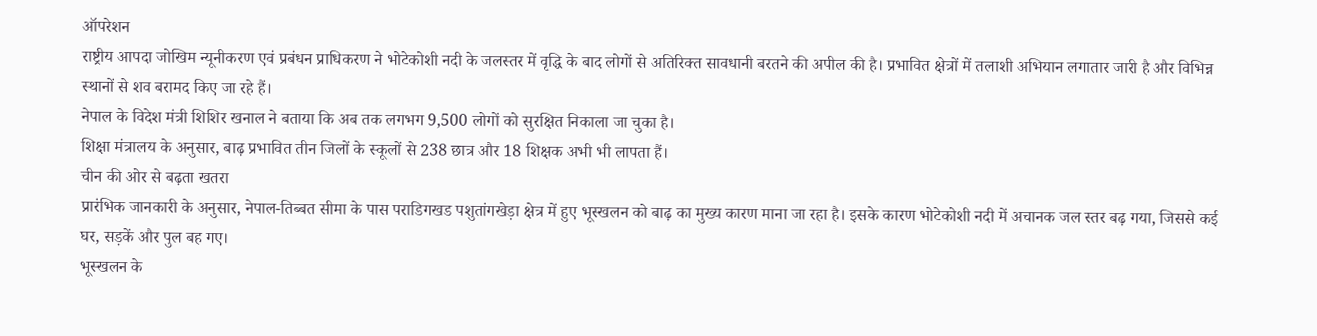ऑपरेशन
राष्ट्रीय आपदा जोखिम न्यूनीकरण एवं प्रबंधन प्राधिकरण ने भोटेकोशी नदी के जलस्तर में वृद्धि के बाद लोगों से अतिरिक्त सावधानी बरतने की अपील की है। प्रभावित क्षेत्रों में तलाशी अभियान लगातार जारी है और विभिन्न स्थानों से शव बरामद किए जा रहे हैं।
नेपाल के विदेश मंत्री शिशिर खनाल ने बताया कि अब तक लगभग 9,500 लोगों को सुरक्षित निकाला जा चुका है।
शिक्षा मंत्रालय के अनुसार, बाढ़ प्रभावित तीन जिलों के स्कूलों से 238 छात्र और 18 शिक्षक अभी भी लापता हैं।
चीन की ओर से बढ़ता खतरा
प्रारंभिक जानकारी के अनुसार, नेपाल-तिब्बत सीमा के पास पराडिगखड पशुतांगखेड़ा क्षेत्र में हुए भूस्खलन को बाढ़ का मुख्य कारण माना जा रहा है। इसके कारण भोटेकोशी नदी में अचानक जल स्तर बढ़ गया, जिससे कई घर, सड़कें और पुल बह गए।
भूस्खलन के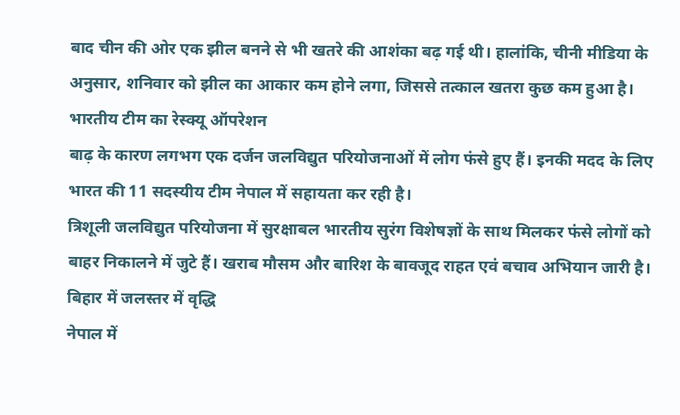बाद चीन की ओर एक झील बनने से भी खतरे की आशंका बढ़ गई थी। हालांकि, चीनी मीडिया के अनुसार, शनिवार को झील का आकार कम होने लगा, जिससे तत्काल खतरा कुछ कम हुआ है।
भारतीय टीम का रेस्क्यू ऑपरेशन
बाढ़ के कारण लगभग एक दर्जन जलविद्युत परियोजनाओं में लोग फंसे हुए हैं। इनकी मदद के लिए भारत की 11 सदस्यीय टीम नेपाल में सहायता कर रही है।
त्रिशूली जलविद्युत परियोजना में सुरक्षाबल भारतीय सुरंग विशेषज्ञों के साथ मिलकर फंसे लोगों को बाहर निकालने में जुटे हैं। खराब मौसम और बारिश के बावजूद राहत एवं बचाव अभियान जारी है।
बिहार में जलस्तर में वृद्धि
नेपाल में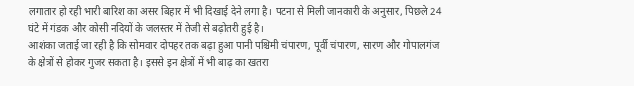लगातार हो रही भारी बारिश का असर बिहार में भी दिखाई देने लगा है। पटना से मिली जानकारी के अनुसार, पिछले 24 घंटे में गंडक और कोसी नदियों के जलस्तर में तेजी से बढ़ोतरी हुई है।
आशंका जताई जा रही है कि सोमवार दोपहर तक बढ़ा हुआ पानी पश्चिमी चंपारण, पूर्वी चंपारण, सारण और गोपालगंज के क्षेत्रों से होकर गुजर सकता है। इससे इन क्षेत्रों में भी बाढ़ का खतरा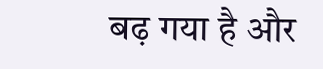बढ़ गया है और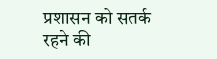प्रशासन को सतर्क रहने की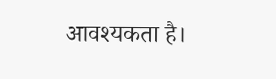आवश्यकता है।